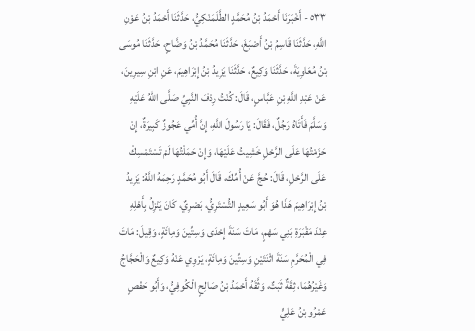٥٣٣ - أَخْبَرَنَا أَحْمَدُ بْنُ مُحَمَّدٍ الطَّلَمَنْكِيُّ، حَدَّثَنَا أَحْمَدُ بْنُ عَوْنِ اللَّهِ، حَدَّثَنَا قَاسِمُ بْنُ أَصْبَغَ، حَدَّثَنَا مُحَمَّدُ بْنُ وَضَّاحٍ، حَدَّثَنَا مُوسَى بْنُ مُعَاوِيَةَ، حَدَّثَنَا وَكِيعٌ، حَدَّثَنَا يَزِيدُ بْنُ إِبْرَاهِيمَ، عَنِ ابْنِ سِيرِينَ، عَنْ عَبْدِ اللَّهِ بْنِ عَبَّاسٍ، قَالَ: كُنْتُ رِدْفَ النَّبِيِّ صَلَّى اللهُ عَلَيْهِ وَسَلَّمَ فَأَتَاهُ رَجُلٌ، فَقَالَ: يَا رَسُولَ اللَّهِ، إِنَّ أُمِّي عَجُوزٌ كَبِيرَةٌ، إِنْ حَزَمْتُهَا عَلَى الرَّحْلِ خَشِيتُ عَلَيْهَا، وَإِنْ حَمَلْتُهَا لَمْ تَسْتَمْسِكْ عَلَى الرَّحْلِ، قَالَ: حُجَّ عَنْ أُمِّكَ، قَالَ أَبُو مُحَمَّدٍ رَحِمَهُ اللَّهُ: يَزِيدُ بْنُ إِبْرَاهِيمَ هَذَا هُوَ أَبُو سَعِيدٍ التُّسْتَرِيُّ، بَصْرِيٌ، كَانَ يَنْزِلُ بِأَهْلِهِ عِنْدَ مَقْبَرَةِ بَنِي سَهْمٍ، مَاتَ سَنَةَ إِحْدَى وَسِتِّينَ وَمِائَةٍ، وَقِيلَ: مَاتَ فِي الْمُحَرَّمِ سَنَةَ اثْنَتَيْنِ وَسِتِّينَ وَمِائَةٍ، يَرْوِي عَنْهُ وَكِيعٌ وَالْحَجَّاجُ وَغَيْرُهُمَا، ثِقَةٌ ثَبَتٌ، وَثَّقَهُ أَحْمَدُ بْنُ صَالِحٍ الْكُوفِيُّ، وَأَبُو حَفْصٍ عَمْرُو بْنُ عَلِيٍّ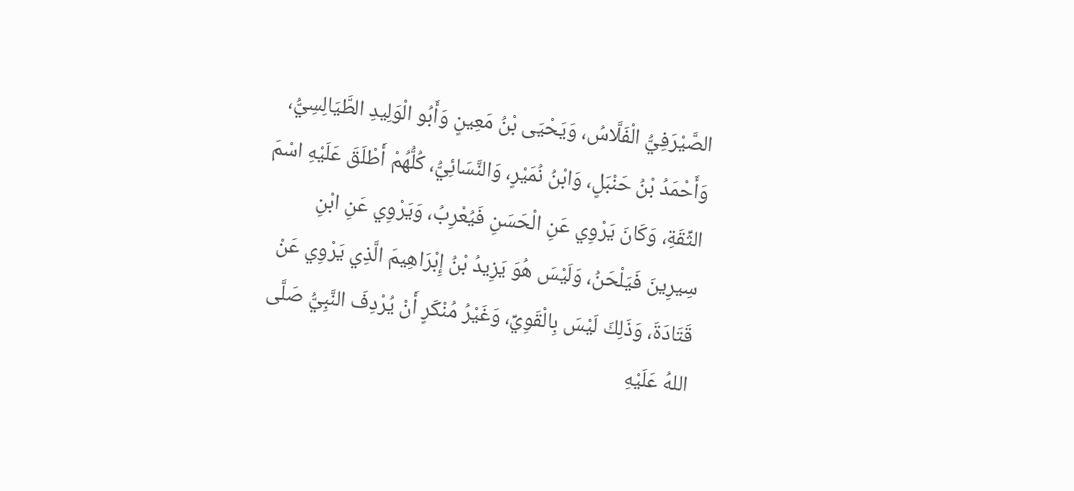الصَّيْرَفِيُّ الْفَلَّاسُ، وَيَحْيَى بْنُ مَعِينٍ وَأَبُو الْوَلِيدِ الطَّيَالِسِيُّ، وَأَحْمَدُ بْنُ حَنْبَلٍ، وَابْنُ نُمَيْرٍ، وَالنَّسَائِيُّ، كُلُّهُمْ أَطْلَقَ عَلَيْهِ اسْمَ الثِّقَةِ، وَكَانَ يَرْوِي عَنِ الْحَسَنِ فَيُعْرِبُ، وَيَرْوِي عَنِ ابْنِ سِيرِينَ فَيَلْحَنُ، وَلَيْسَ هُوَ يَزِيدُ بْنُ إِبْرَاهِيمَ الَّذِي يَرْوِي عَنْ قَتَادَةَ، وَذَلِكَ لَيْسَ بِالْقَوِيِّ، وَغَيْرُ مُنْكَرٍ أَنْ يُرْدِفَ النَّبِيُّ صَلَّى اللهُ عَلَيْهِ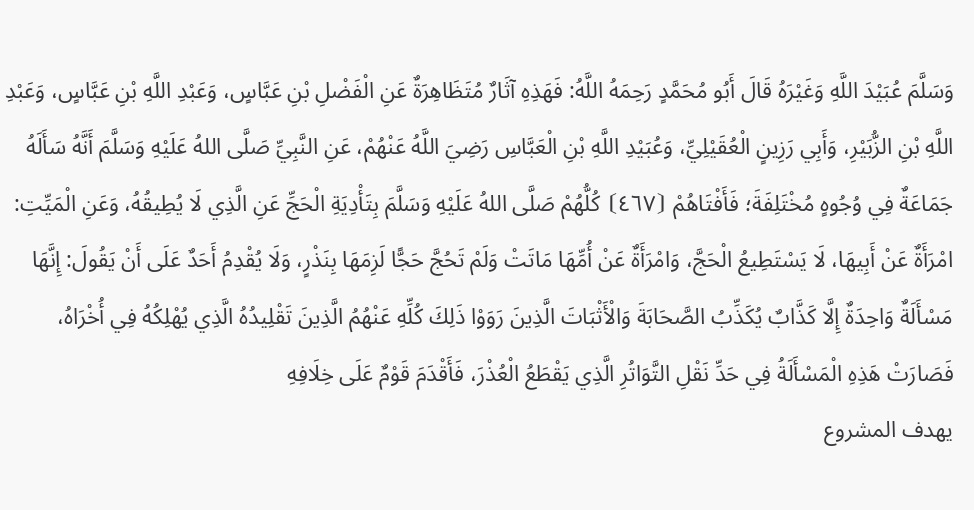وَسَلَّمَ عُبَيْدَ اللَّهِ وَغَيْرَهُ قَالَ أَبُو مُحَمَّدٍ رَحِمَهُ اللَّهُ: فَهَذِهِ آثَارٌ مُتَظَاهِرَةٌ عَنِ الْفَضْلِ بْنِ عَبَّاسٍ، وَعَبْدِ اللَّهِ بْنِ عَبَّاسٍ، وَعَبْدِ اللَّهِ بْنِ الزُّبَيْرِ، وَأَبِي رَزِينٍ الْعُقَيْلِيِّ، وَعُبَيْدِ اللَّهِ بْنِ الْعَبَّاسِ رَضِيَ اللَّهُ عَنْهُمْ، عَنِ النَّبِيِّ صَلَّى اللهُ عَلَيْهِ وَسَلَّمَ أَنَّهُ سَأَلَهُ جَمَاعَةٌ فِي وُجُوهٍ مُخْتَلِفَةَ؛ فَأَفْتَاهُمْ ⦗٤٦٧⦘ كُلُّهُمْ صَلَّى اللهُ عَلَيْهِ وَسَلَّمَ بِتَأْدِيَةِ الْحَجِّ عَنِ الَّذِي لَا يُطِيقُهُ، وَعَنِ الْمَيِّتِ: امْرَأَةٌ عَنْ أَبِيهَا، لَا يَسْتَطِيعُ الْحَجَّ، وَامْرَأَةٌ عَنْ أُمِّهَا مَاتَتْ وَلَمْ تَحُجَّ حَجًّا لَزِمَهَا بِنَذْرٍ، وَلَا يُقْدِمُ أَحَدٌ عَلَى أَنْ يَقُولَ: إِنَّهَا مَسْأَلَةٌ وَاحِدَةٌ إِلَّا كَذَّابٌ يُكَذِّبُ الصَّحَابَةَ وَالْأَثْبَاتَ الَّذِينَ رَوَوْا ذَلِكَ كُلِّهِ عَنْهُمُ الَّذِينَ تَقْلِيدُهُ الَّذِي يُهْلِكُهُ فِي أُخْرَاهُ، فَصَارَتْ هَذِهِ الْمَسْأَلَةُ فِي حَدِّ نَقْلِ التَّوَاتُرِ الَّذِي يَقْطَعُ الْعُذْرَ، فَأَقْدَمَ قَوْمٌ عَلَى خِلَافِهِ
يهدف المشروع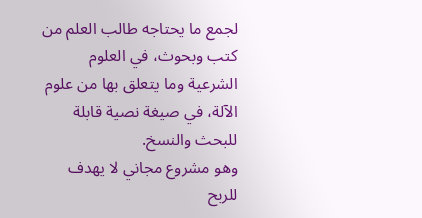لجمع ما يحتاجه طالب العلم من كتب وبحوث، في العلوم الشرعية وما يتعلق بها من علوم الآلة، في صيغة نصية قابلة للبحث والنسخ.
وهو مشروع مجاني لا يهدف للربح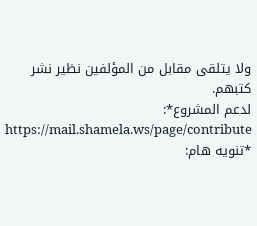ولا يتلقى مقابل من المؤلفين نظير نشر كتبهم.
لدعم المشروع*: https://mail.shamela.ws/page/contribute
*تنويه هام: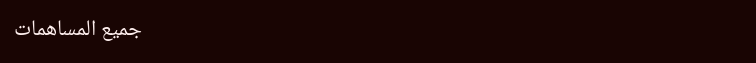جميع المساهمات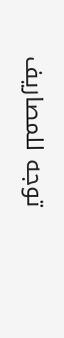توجه للمصاريف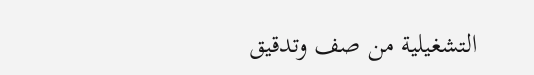التشغيلية من صف وتدقيق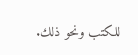للكتب ونحو ذلك.